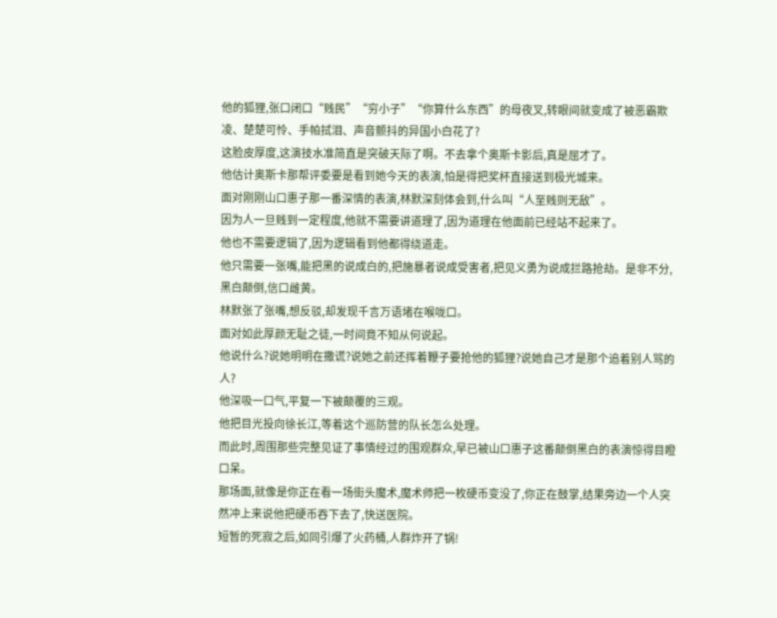他的狐狸,张口闭口“贱民”“穷小子”“你算什么东西”的母夜叉,转眼间就变成了被恶霸欺凌、楚楚可怜、手帕拭泪、声音颤抖的异国小白花了?
这脸皮厚度,这演技水准简直是突破天际了啊。不去拿个奥斯卡影后,真是屈才了。
他估计奥斯卡那帮评委要是看到她今天的表演,怕是得把奖杯直接送到极光城来。
面对刚刚山口惠子那一番深情的表演,林默深刻体会到,什么叫“人至贱则无敌”。
因为人一旦贱到一定程度,他就不需要讲道理了,因为道理在他面前已经站不起来了。
他也不需要逻辑了,因为逻辑看到他都得绕道走。
他只需要一张嘴,能把黑的说成白的,把施暴者说成受害者,把见义勇为说成拦路抢劫。是非不分,黑白颠倒,信口雌黄。
林默张了张嘴,想反驳,却发现千言万语堵在喉咙口。
面对如此厚颜无耻之徒,一时间竟不知从何说起。
他说什么?说她明明在撒谎?说她之前还挥着鞭子要抢他的狐狸?说她自己才是那个追着别人骂的人?
他深吸一口气,平复一下被颠覆的三观。
他把目光投向徐长江,等着这个巡防营的队长怎么处理。
而此时,周围那些完整见证了事情经过的围观群众,早已被山口惠子这番颠倒黑白的表演惊得目瞪口呆。
那场面,就像是你正在看一场街头魔术,魔术师把一枚硬币变没了,你正在鼓掌,结果旁边一个人突然冲上来说他把硬币吞下去了,快送医院。
短暂的死寂之后,如同引爆了火药桶,人群炸开了锅!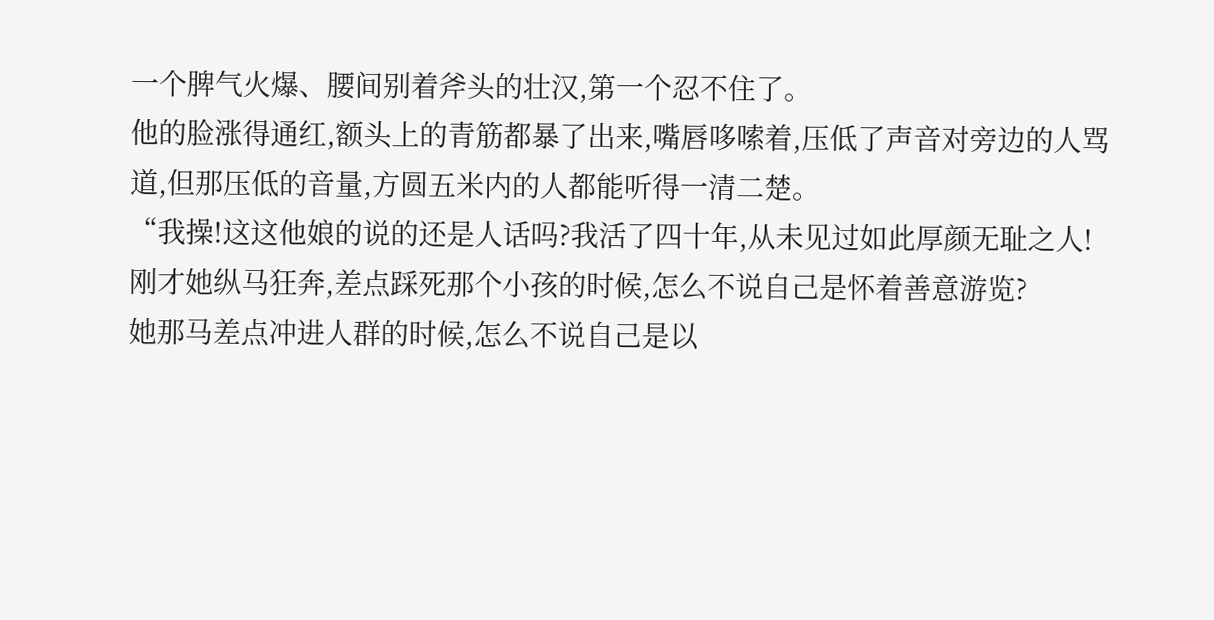一个脾气火爆、腰间别着斧头的壮汉,第一个忍不住了。
他的脸涨得通红,额头上的青筋都暴了出来,嘴唇哆嗦着,压低了声音对旁边的人骂道,但那压低的音量,方圆五米内的人都能听得一清二楚。
“我操!这这他娘的说的还是人话吗?我活了四十年,从未见过如此厚颜无耻之人!
刚才她纵马狂奔,差点踩死那个小孩的时候,怎么不说自己是怀着善意游览?
她那马差点冲进人群的时候,怎么不说自己是以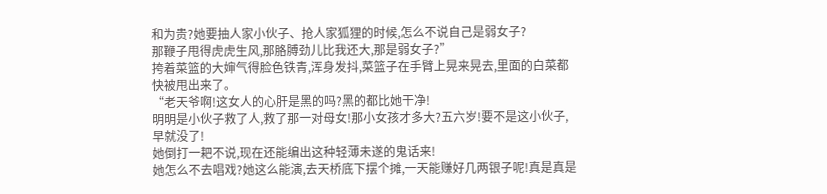和为贵?她要抽人家小伙子、抢人家狐狸的时候,怎么不说自己是弱女子?
那鞭子甩得虎虎生风,那胳膊劲儿比我还大,那是弱女子?”
挎着菜篮的大婶气得脸色铁青,浑身发抖,菜篮子在手臂上晃来晃去,里面的白菜都快被甩出来了。
“老天爷啊!这女人的心肝是黑的吗?黑的都比她干净!
明明是小伙子救了人,救了那一对母女!那小女孩才多大?五六岁!要不是这小伙子,早就没了!
她倒打一耙不说,现在还能编出这种轻薄未遂的鬼话来!
她怎么不去唱戏?她这么能演,去天桥底下摆个摊,一天能赚好几两银子呢!真是真是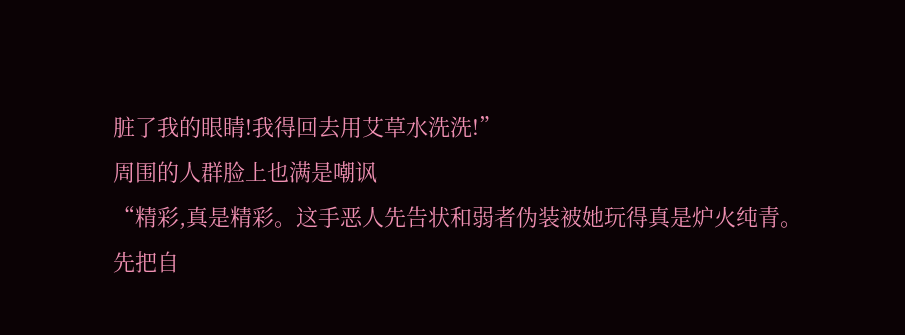脏了我的眼睛!我得回去用艾草水洗洗!”
周围的人群脸上也满是嘲讽
“精彩,真是精彩。这手恶人先告状和弱者伪装被她玩得真是炉火纯青。
先把自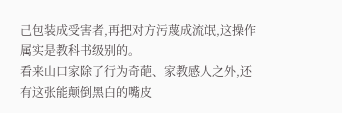己包装成受害者,再把对方污蔑成流氓,这操作属实是教科书级别的。
看来山口家除了行为奇葩、家教感人之外,还有这张能颠倒黑白的嘴皮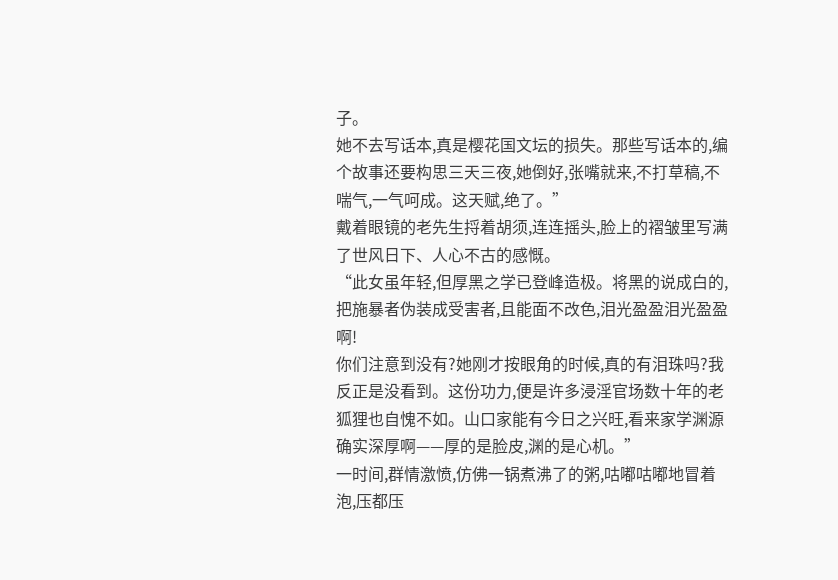子。
她不去写话本,真是樱花国文坛的损失。那些写话本的,编个故事还要构思三天三夜,她倒好,张嘴就来,不打草稿,不喘气,一气呵成。这天赋,绝了。”
戴着眼镜的老先生捋着胡须,连连摇头,脸上的褶皱里写满了世风日下、人心不古的感慨。
“此女虽年轻,但厚黑之学已登峰造极。将黑的说成白的,把施暴者伪装成受害者,且能面不改色,泪光盈盈泪光盈盈啊!
你们注意到没有?她刚才按眼角的时候,真的有泪珠吗?我反正是没看到。这份功力,便是许多浸淫官场数十年的老狐狸也自愧不如。山口家能有今日之兴旺,看来家学渊源确实深厚啊——厚的是脸皮,渊的是心机。”
一时间,群情激愤,仿佛一锅煮沸了的粥,咕嘟咕嘟地冒着泡,压都压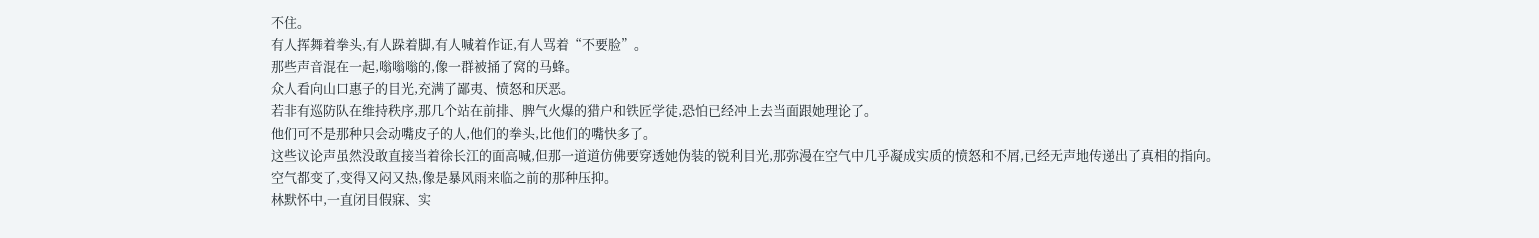不住。
有人挥舞着拳头,有人跺着脚,有人喊着作证,有人骂着“不要脸”。
那些声音混在一起,嗡嗡嗡的,像一群被捅了窝的马蜂。
众人看向山口惠子的目光,充满了鄙夷、愤怒和厌恶。
若非有巡防队在维持秩序,那几个站在前排、脾气火爆的猎户和铁匠学徒,恐怕已经冲上去当面跟她理论了。
他们可不是那种只会动嘴皮子的人,他们的拳头,比他们的嘴快多了。
这些议论声虽然没敢直接当着徐长江的面高喊,但那一道道仿佛要穿透她伪装的锐利目光,那弥漫在空气中几乎凝成实质的愤怒和不屑,已经无声地传递出了真相的指向。
空气都变了,变得又闷又热,像是暴风雨来临之前的那种压抑。
林默怀中,一直闭目假寐、实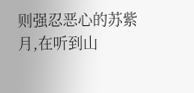则强忍恶心的苏紫月,在听到山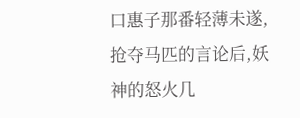口惠子那番轻薄未遂,抢夺马匹的言论后,妖神的怒火几